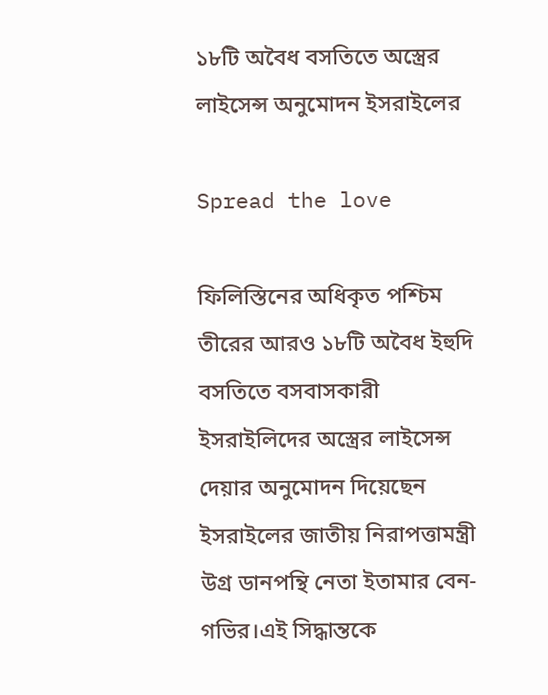১৮টি অবৈধ বসতিতে অস্ত্রের লাইসেন্স অনুমোদন ইসরাইলের

Spread the love

ফিলিস্তিনের অধিকৃত পশ্চিম তীরের আরও ১৮টি অবৈধ ইহুদি বসতিতে বসবাসকারী ইসরাইলিদের অস্ত্রের লাইসেন্স দেয়ার অনুমোদন দিয়েছেন ইসরাইলের জাতীয় নিরাপত্তামন্ত্রী উগ্র ডানপন্থি নেতা ইতামার বেন-গভির।এই সিদ্ধান্তকে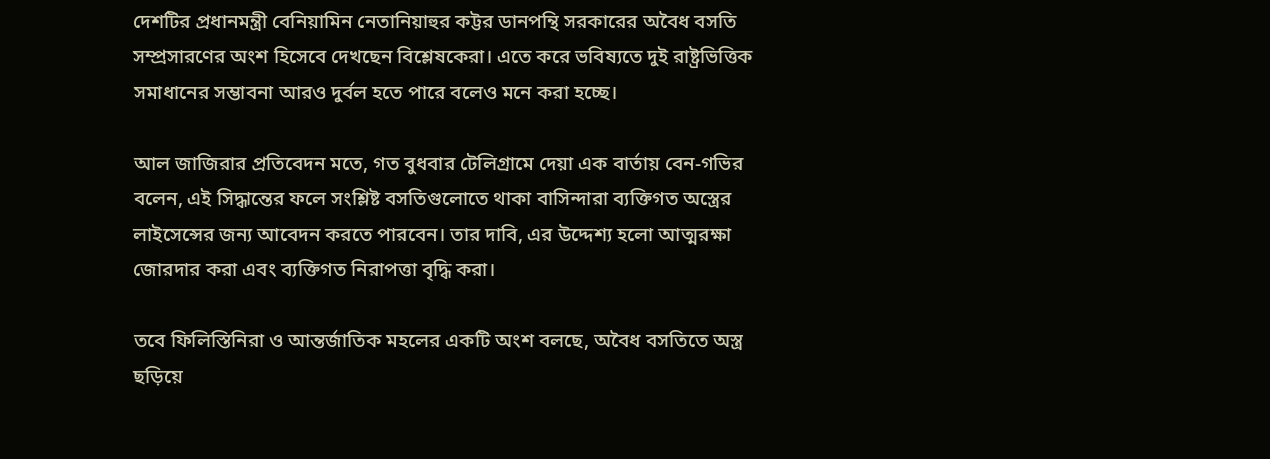দেশটির প্রধানমন্ত্রী বেনিয়ামিন নেতানিয়াহুর কট্টর ডানপন্থি সরকারের অবৈধ বসতি সম্প্রসারণের অংশ হিসেবে দেখছেন বিশ্লেষকেরা। এতে করে ভবিষ্যতে দুই রাষ্ট্রভিত্তিক সমাধানের সম্ভাবনা আরও দুর্বল হতে পারে বলেও মনে করা হচ্ছে।

আল জাজিরার প্রতিবেদন মতে, গত বুধবার টেলিগ্রামে দেয়া এক বার্তায় বেন-গভির বলেন, এই সিদ্ধান্তের ফলে সংশ্লিষ্ট বসতিগুলোতে থাকা বাসিন্দারা ব্যক্তিগত অস্ত্রের লাইসেন্সের জন্য আবেদন করতে পারবেন। তার দাবি, এর উদ্দেশ্য হলো আত্মরক্ষা জোরদার করা এবং ব্যক্তিগত নিরাপত্তা বৃদ্ধি করা।

তবে ফিলিস্তিনিরা ও আন্তর্জাতিক মহলের একটি অংশ বলছে, অবৈধ বসতিতে অস্ত্র ছড়িয়ে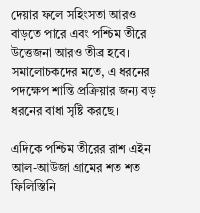দেয়ার ফলে সহিংসতা আরও বাড়তে পারে এবং পশ্চিম তীরে উত্তেজনা আরও তীব্র হবে। সমালোচকদের মতে, এ ধরনের পদক্ষেপ শান্তি প্রক্রিয়ার জন্য বড় ধরনের বাধা সৃষ্টি করছে।

এদিকে পশ্চিম তীরের রাশ এইন আল-আউজা গ্রামের শত শত ফিলিস্তিনি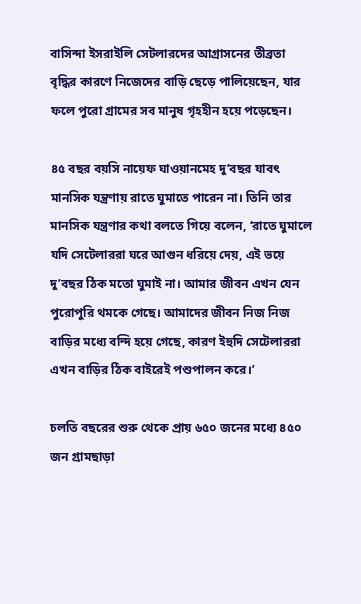বাসিন্দা ইসরাইলি সেটলারদের আগ্রাসনের তীব্রতা বৃদ্ধির কারণে নিজেদের বাড়ি ছেড়ে পালিয়েছেন, যার ফলে পুরো গ্রামের সব মানুষ গৃহহীন হয়ে পড়েছেন।

৪৫ বছর বয়সি নায়েফ ঘাওয়ানমেহ দু’বছর যাবৎ মানসিক যন্ত্রণায় রাতে ঘুমাতে পারেন না। তিনি তার মানসিক যন্ত্রণার কথা বলতে গিয়ে বলেন, ‘রাতে ঘুমালে যদি সেটেলাররা ঘরে আগুন ধরিয়ে দেয়, এই ভয়ে দু’বছর ঠিক মতো ঘুমাই না। আমার জীবন এখন যেন পুরোপুরি থমকে গেছে। আমাদের জীবন নিজ নিজ বাড়ির মধ্যে বন্দি হয়ে গেছে, কারণ ইহুদি সেটেলাররা এখন বাড়ির ঠিক বাইরেই পশুপালন করে।’

চলতি বছরের শুরু থেকে প্রায় ৬৫০ জনের মধ্যে ৪৫০ জন গ্রামছাড়া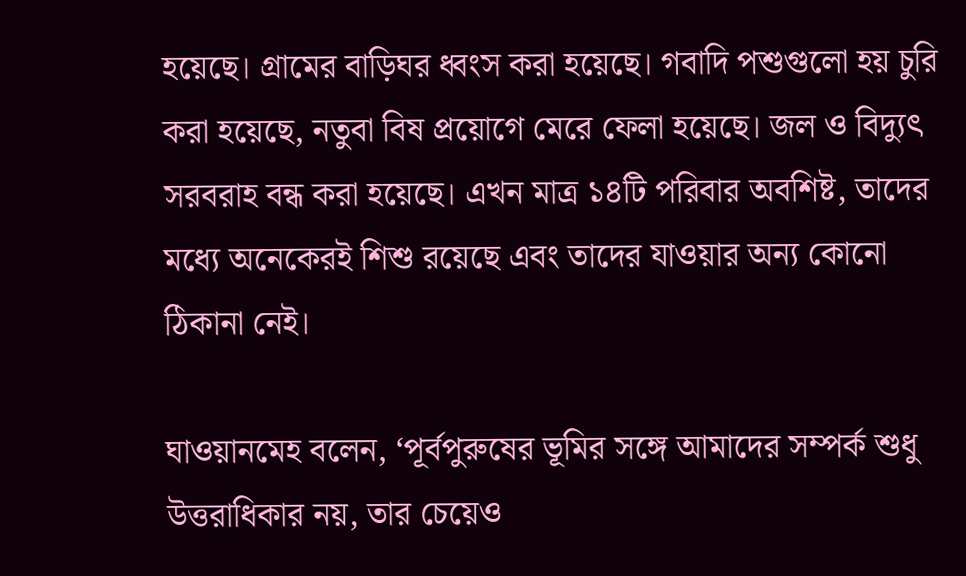হয়েছে। গ্রামের বাড়িঘর ধ্বংস করা হয়েছে। গবাদি পশুগুলো হয় চুরি করা হয়েছে, নতুবা বিষ প্রয়োগে মেরে ফেলা হয়েছে। জল ও বিদ্যুৎ সরবরাহ বন্ধ করা হয়েছে। এখন মাত্র ১৪টি পরিবার অবশিষ্ট, তাদের মধ্যে অনেকেরই শিশু রয়েছে এবং তাদের যাওয়ার অন্য কোনো ঠিকানা নেই।

ঘাওয়ানমেহ বলেন, ‘পূর্বপুরুষের ভূমির সঙ্গে আমাদের সম্পর্ক শুধু উত্তরাধিকার নয়, তার চেয়েও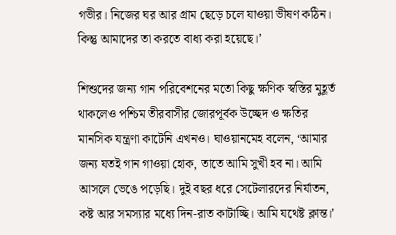গভীর। নিজের ঘর আর গ্রাম ছেড়ে চলে যাওয়া ভীষণ কঠিন। কিন্তু আমাদের তা করতে বাধ্য করা হয়েছে।’

শিশুদের জন্য গান পরিবেশনের মতো কিছু ক্ষণিক স্বস্তির মুহূর্ত থাকলেও পশ্চিম তীরবাসীর জোরপূর্বক উচ্ছেদ ও ক্ষতির মানসিক যন্ত্রণা কাটেনি এখনও। ঘাওয়ানমেহ বলেন, ‘আমার জন্য যতই গান গাওয়া হোক, তাতে আমি সুখী হব না। আমি আসলে ভেঙে পড়েছি। দুই বছর ধরে সেটেলারদের নির্যাতন, কষ্ট আর সমস্যার মধ্যে দিন-রাত কাটাচ্ছি। আমি যথেষ্ট ক্লান্ত।’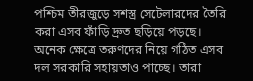পশ্চিম তীরজুড়ে সশস্ত্র সেটেলারদের তৈরি করা এসব ফাঁড়ি দ্রুত ছড়িয়ে পড়ছে। অনেক ক্ষেত্রে তরুণদের নিয়ে গঠিত এসব দল সরকারি সহায়তাও পাচ্ছে। তারা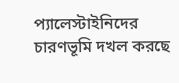প্যালেস্টাইনিদের চারণভূমি দখল করছে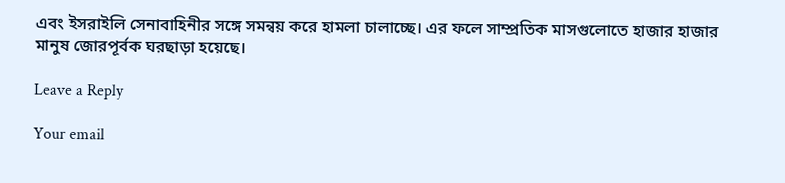এবং ইসরাইলি সেনাবাহিনীর সঙ্গে সমন্বয় করে হামলা চালাচ্ছে। এর ফলে সাম্প্রতিক মাসগুলোতে হাজার হাজার মানুষ জোরপূর্বক ঘরছাড়া হয়েছে।

Leave a Reply

Your email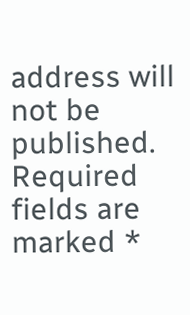address will not be published. Required fields are marked *